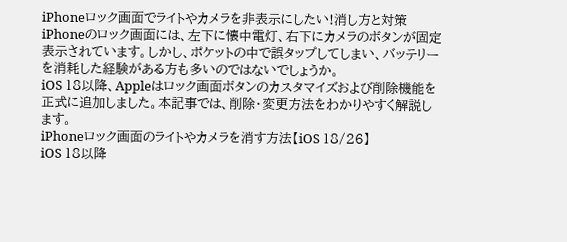iPhoneロック画面でライトやカメラを非表示にしたい!消し方と対策
iPhoneのロック画面には、左下に懐中電灯、右下にカメラのボタンが固定表示されています。しかし、ポケットの中で誤タップしてしまい、バッテリーを消耗した経験がある方も多いのではないでしょうか。
iOS 18以降、Appleはロック画面ボタンのカスタマイズおよび削除機能を正式に追加しました。本記事では、削除・変更方法をわかりやすく解説します。
iPhoneロック画面のライトやカメラを消す方法【iOS 18/26】
iOS 18以降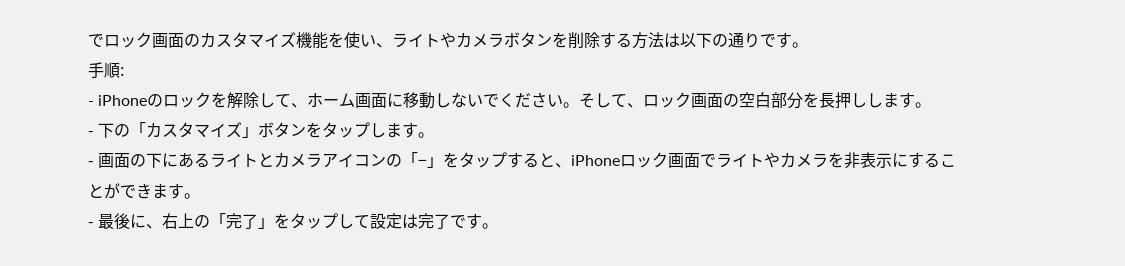でロック画面のカスタマイズ機能を使い、ライトやカメラボタンを削除する方法は以下の通りです。
手順:
- iPhoneのロックを解除して、ホーム画面に移動しないでください。そして、ロック画面の空白部分を長押しします。
- 下の「カスタマイズ」ボタンをタップします。
- 画面の下にあるライトとカメラアイコンの「−」をタップすると、iPhoneロック画面でライトやカメラを非表示にすることができます。
- 最後に、右上の「完了」をタップして設定は完了です。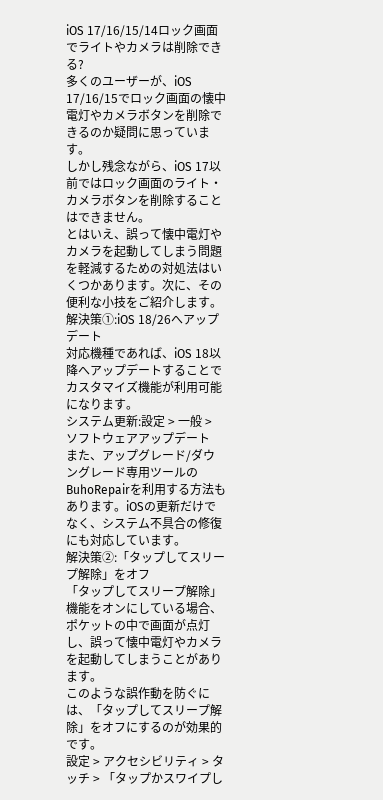iOS 17/16/15/14ロック画面でライトやカメラは削除できる?
多くのユーザーが、iOS 17/16/15でロック画面の懐中電灯やカメラボタンを削除できるのか疑問に思っています。
しかし残念ながら、iOS 17以前ではロック画面のライト・カメラボタンを削除することはできません。
とはいえ、誤って懐中電灯やカメラを起動してしまう問題を軽減するための対処法はいくつかあります。次に、その便利な小技をご紹介します。
解決策①:iOS 18/26へアップデート
対応機種であれば、iOS 18以降へアップデートすることでカスタマイズ機能が利用可能になります。
システム更新:設定 > 一般 > ソフトウェアアップデート
また、アップグレード/ダウングレード専用ツールのBuhoRepairを利用する方法もあります。iOSの更新だけでなく、システム不具合の修復にも対応しています。
解決策②:「タップしてスリープ解除」をオフ
「タップしてスリープ解除」機能をオンにしている場合、ポケットの中で画面が点灯し、誤って懐中電灯やカメラを起動してしまうことがあります。
このような誤作動を防ぐには、「タップしてスリープ解除」をオフにするのが効果的です。
設定 > アクセシビリティ > タッチ > 「タップかスワイプし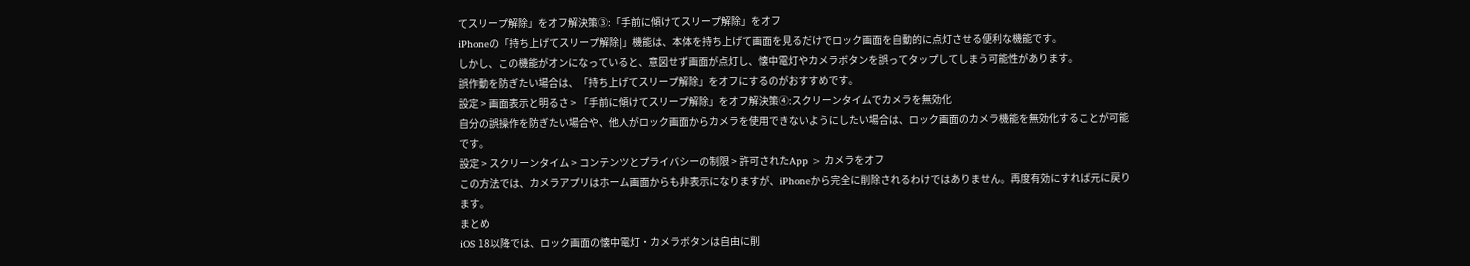てスリープ解除」をオフ解決策③:「手前に傾けてスリープ解除」をオフ
iPhoneの「持ち上げてスリープ解除|」機能は、本体を持ち上げて画面を見るだけでロック画面を自動的に点灯させる便利な機能です。
しかし、この機能がオンになっていると、意図せず画面が点灯し、懐中電灯やカメラボタンを誤ってタップしてしまう可能性があります。
誤作動を防ぎたい場合は、「持ち上げてスリープ解除」をオフにするのがおすすめです。
設定 > 画面表示と明るさ > 「手前に傾けてスリープ解除」をオフ解決策④:スクリーンタイムでカメラを無効化
自分の誤操作を防ぎたい場合や、他人がロック画面からカメラを使用できないようにしたい場合は、ロック画面のカメラ機能を無効化することが可能です。
設定 > スクリーンタイム > コンテンツとプライバシーの制限 > 許可されたApp > カメラをオフ
この方法では、カメラアプリはホーム画面からも非表示になりますが、iPhoneから完全に削除されるわけではありません。再度有効にすれば元に戻ります。
まとめ
iOS 18以降では、ロック画面の懐中電灯・カメラボタンは自由に削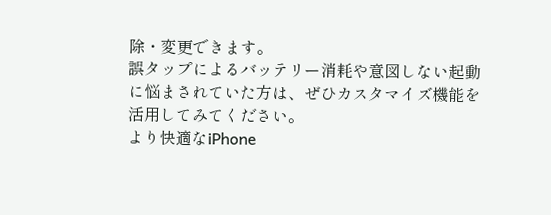除・変更できます。
誤タップによるバッテリー消耗や意図しない起動に悩まされていた方は、ぜひカスタマイズ機能を活用してみてください。
より快適なiPhone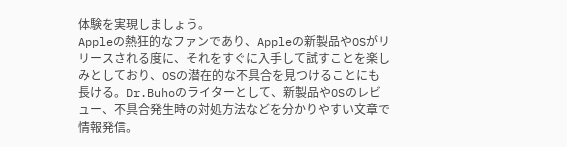体験を実現しましょう。
Appleの熱狂的なファンであり、Appleの新製品やOSがリリースされる度に、それをすぐに入手して試すことを楽しみとしており、OSの潜在的な不具合を見つけることにも長ける。Dr.Buhoのライターとして、新製品やOSのレビュー、不具合発生時の対処方法などを分かりやすい文章で情報発信。